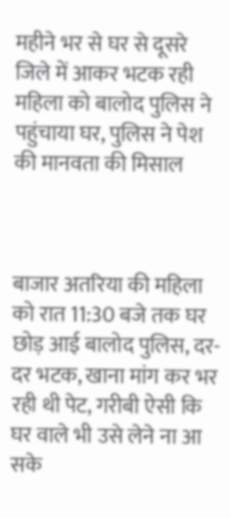महीने भर से घर से दूसरे जिले में आकर भटक रही महिला को बालोद पुलिस ने पहुंचाया घर, पुलिस ने पेश की मानवता की मिसाल



बाजार अतरिया की महिला को रात 11:30 बजे तक घर छोड़ आई बालोद पुलिस, दर-दर भटक, खाना मांग कर भर रही थी पेट, गरीबी ऐसी कि घर वाले भी उसे लेने ना आ सके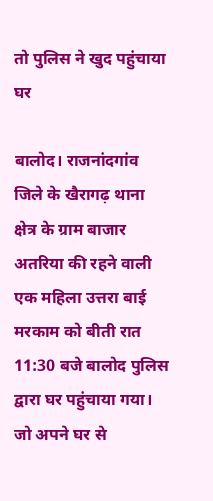तो पुलिस ने खुद पहुंचाया घर

बालोद। राजनांदगांव जिले के खैरागढ़ थाना क्षेत्र के ग्राम बाजार अतरिया की रहने वाली एक महिला उत्तरा बाई मरकाम को बीती रात 11:30 बजे बालोद पुलिस द्वारा घर पहुंचाया गया। जो अपने घर से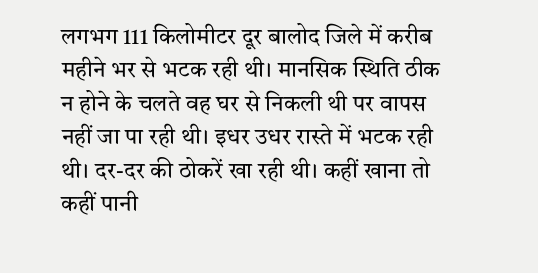लगभग 111 किलोमीटर दूर बालोद जिले में करीब महीने भर से भटक रही थी। मानसिक स्थिति ठीक न होने के चलते वह घर से निकली थी पर वापस नहीं जा पा रही थी। इधर उधर रास्ते में भटक रही थी। दर-दर की ठोकरें खा रही थी। कहीं खाना तो कहीं पानी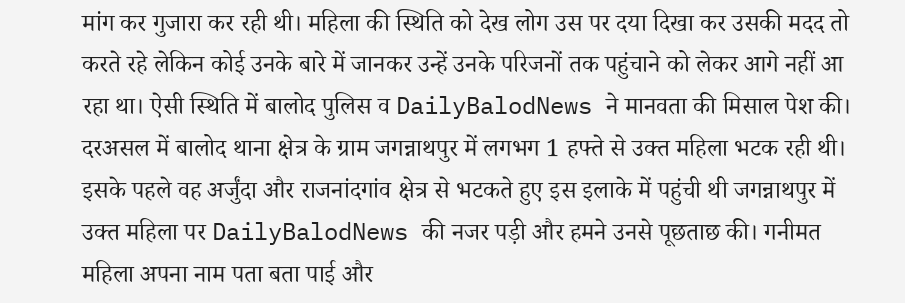मांग कर गुजारा कर रही थी। महिला की स्थिति को देख लोग उस पर दया दिखा कर उसकी मदद तो करते रहे लेकिन कोई उनके बारे में जानकर उन्हें उनके परिजनों तक पहुंचाने को लेकर आगे नहीं आ रहा था। ऐसी स्थिति में बालोद पुलिस व DailyBalodNews ने मानवता की मिसाल पेश की। दरअसल में बालोद थाना क्षेत्र के ग्राम जगन्नाथपुर में लगभग 1 हफ्ते से उक्त महिला भटक रही थी। इसके पहले वह अर्जुंदा और राजनांदगांव क्षेत्र से भटकते हुए इस इलाके में पहुंची थी जगन्नाथपुर में उक्त महिला पर DailyBalodNews की नजर पड़ी और हमने उनसे पूछताछ की। गनीमत महिला अपना नाम पता बता पाई और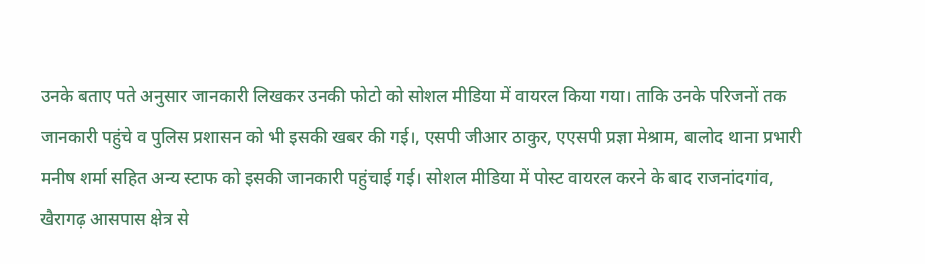उनके बताए पते अनुसार जानकारी लिखकर उनकी फोटो को सोशल मीडिया में वायरल किया गया। ताकि उनके परिजनों तक जानकारी पहुंचे व पुलिस प्रशासन को भी इसकी खबर की गई।, एसपी जीआर ठाकुर, एएसपी प्रज्ञा मेश्राम, बालोद थाना प्रभारी मनीष शर्मा सहित अन्य स्टाफ को इसकी जानकारी पहुंचाई गई। सोशल मीडिया में पोस्ट वायरल करने के बाद राजनांदगांव, खैरागढ़ आसपास क्षेत्र से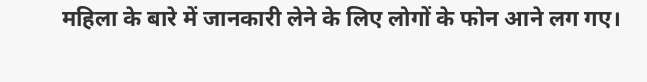महिला के बारे में जानकारी लेने के लिए लोगों के फोन आने लग गए।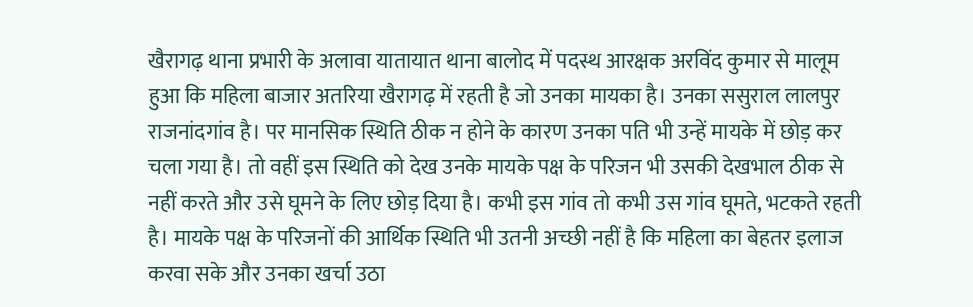खैरागढ़ थाना प्रभारी के अलावा यातायात थाना बालोद में पदस्थ आरक्षक अरविंद कुमार से मालूम हुआ कि महिला बाजार अतरिया खैरागढ़ में रहती है जो उनका मायका है। उनका ससुराल लालपुर राजनांदगांव है। पर मानसिक स्थिति ठीक न होने के कारण उनका पति भी उन्हें मायके में छोड़ कर चला गया है। तो वहीं इस स्थिति को देख उनके मायके पक्ष के परिजन भी उसकी देखभाल ठीक से नहीं करते और उसे घूमने के लिए छोड़ दिया है। कभी इस गांव तो कभी उस गांव घूमते, भटकते रहती है। मायके पक्ष के परिजनों की आर्थिक स्थिति भी उतनी अच्छी नहीं है कि महिला का बेहतर इलाज करवा सके और उनका खर्चा उठा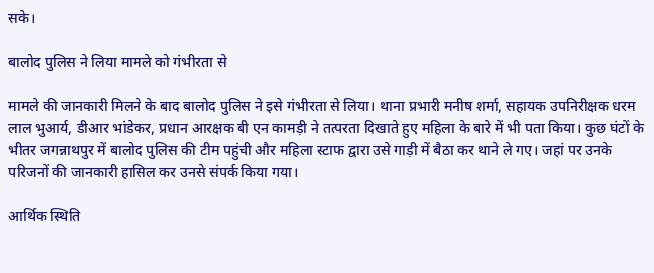सके।

बालोद पुलिस ने लिया मामले को गंभीरता से

मामले की जानकारी मिलने के बाद बालोद पुलिस ने इसे गंभीरता से लिया। थाना प्रभारी मनीष शर्मा, सहायक उपनिरीक्षक धरम लाल भुआर्य, डीआर भांडेकर, प्रधान आरक्षक बी एन कामड़ी ने तत्परता दिखाते हुए महिला के बारे में भी पता किया। कुछ घंटों के भीतर जगन्नाथपुर में बालोद पुलिस की टीम पहुंची और महिला स्टाफ द्वारा उसे गाड़ी में बैठा कर थाने ले गए। जहां पर उनके परिजनों की जानकारी हासिल कर उनसे संपर्क किया गया।

आर्थिक स्थिति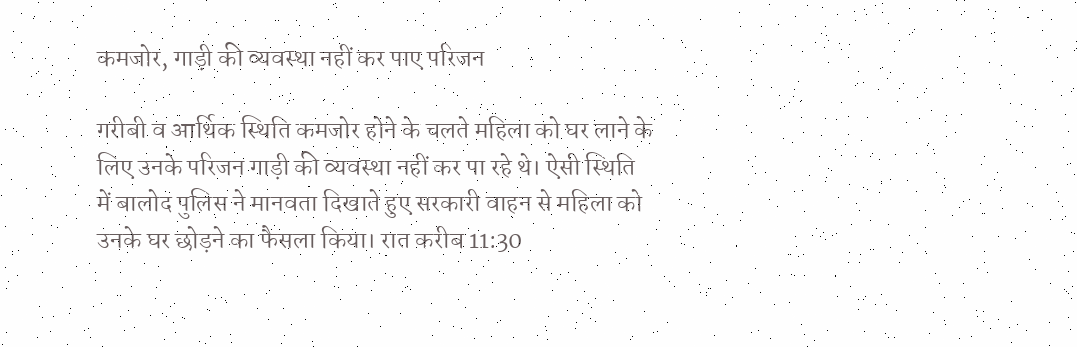कमजोर, गाड़ी की व्यवस्था नहीं कर पाए परिजन

गरीबी व आर्थिक स्थिति कमजोर होने के चलते महिला को घर लाने के लिए उनके परिजन गाड़ी की व्यवस्था नहीं कर पा रहे थे। ऐसी स्थिति में बालोद पुलिस ने मानवता दिखाते हुए सरकारी वाहन से महिला को उनके घर छोड़ने का फैसला किया। रात करीब 11:30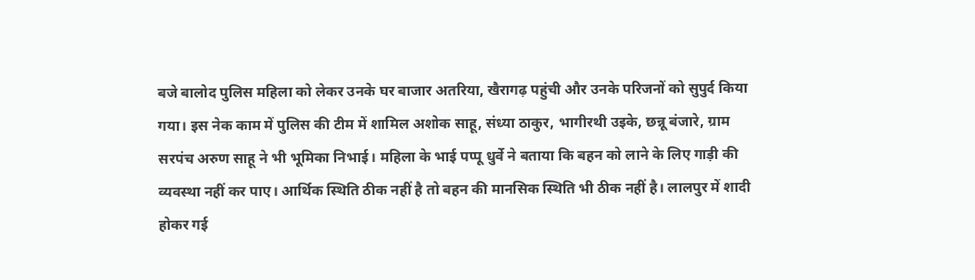बजे बालोद पुलिस महिला को लेकर उनके घर बाजार अतरिया, खैरागढ़ पहुंची और उनके परिजनों को सुपुर्द किया गया। इस नेक काम में पुलिस की टीम में शामिल अशोक साहू, संध्या ठाकुर, भागीरथी उइके, छन्नू बंजारे, ग्राम सरपंच अरुण साहू ने भी भूमिका निभाई। महिला के भाई पप्पू धुर्वे ने बताया कि बहन को लाने के लिए गाड़ी की व्यवस्था नहीं कर पाए। आर्थिक स्थिति ठीक नहीं है तो बहन की मानसिक स्थिति भी ठीक नहीं है। लालपुर में शादी होकर गई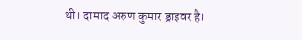थी। दामाद अरुण कुमार ड्राइवर है।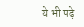ये भी पढ़े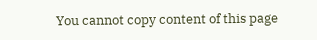You cannot copy content of this page